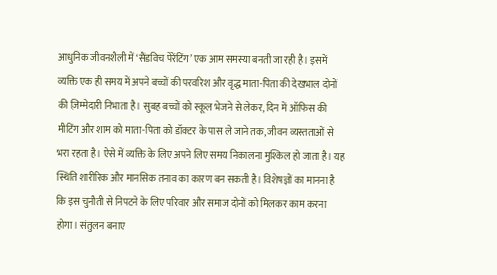आधुनिक जीवनशैली में ‘सैंडविच पेरेंटिंग’ एक आम समस्या बनती जा रही है। इसमें व्यक्ति एक ही समय में अपने बच्चों की परवरिश और वृद्ध माता-पिता की देखभाल दोनों की ज़िम्मेदारी निभाता है। सुबह बच्चों को स्कूल भेजने से लेकर, दिन में ऑफिस की मीटिंग और शाम को माता-पिता को डॉक्टर के पास ले जाने तक, जीवन व्यस्तताओं से भरा रहता है। ऐसे में व्यक्ति के लिए अपने लिए समय निकालना मुश्किल हो जाता है। यह स्थिति शारीरिक और मानसिक तनाव का कारण बन सकती है। विशेषज्ञों का मानना है कि इस चुनौती से निपटने के लिए परिवार और समाज दोनों को मिलकर काम करना होगा। संतुलन बनाए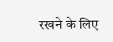रखने के लिए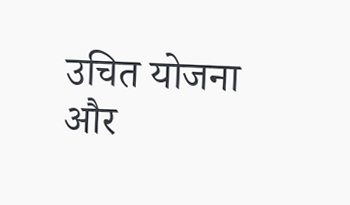उचित योजना और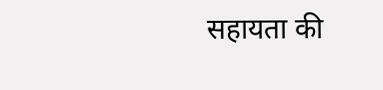सहायता की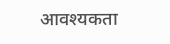आवश्यकता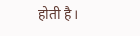होती है।